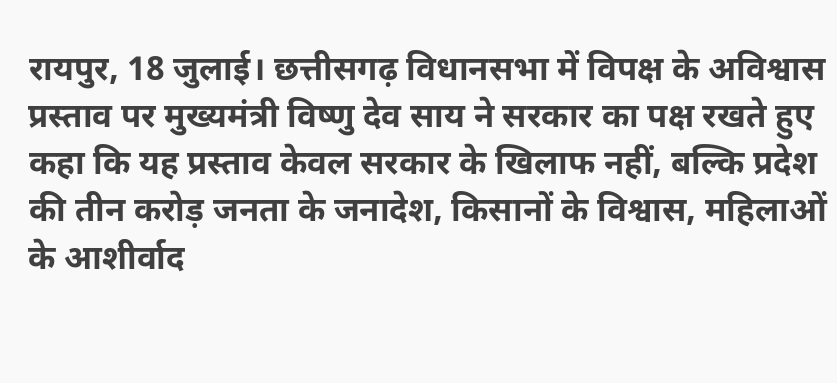रायपुर, 18 जुलाई। छत्तीसगढ़ विधानसभा में विपक्ष के अविश्वास प्रस्ताव पर मुख्यमंत्री विष्णु देव साय ने सरकार का पक्ष रखते हुए कहा कि यह प्रस्ताव केवल सरकार के खिलाफ नहीं, बल्कि प्रदेश की तीन करोड़ जनता के जनादेश, किसानों के विश्वास, महिलाओं के आशीर्वाद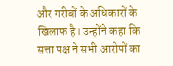और गरीबों के अधिकारों के खिलाफ है। उन्होंने कहा कि सत्ता पक्ष ने सभी आरोपों का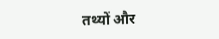तथ्यों और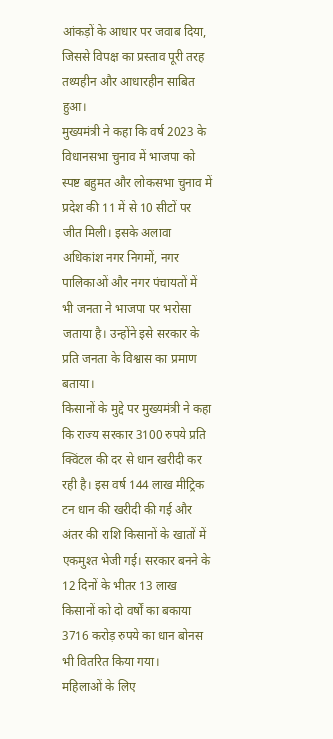आंकड़ों के आधार पर जवाब दिया, जिससे विपक्ष का प्रस्ताव पूरी तरह तथ्यहीन और आधारहीन साबित हुआ।
मुख्यमंत्री ने कहा कि वर्ष 2023 के विधानसभा चुनाव में भाजपा को स्पष्ट बहुमत और लोकसभा चुनाव में प्रदेश की 11 में से 10 सीटों पर जीत मिली। इसके अलावा अधिकांश नगर निगमों, नगर पालिकाओं और नगर पंचायतों में भी जनता ने भाजपा पर भरोसा जताया है। उन्होंने इसे सरकार के प्रति जनता के विश्वास का प्रमाण बताया।
किसानों के मुद्दे पर मुख्यमंत्री ने कहा कि राज्य सरकार 3100 रुपये प्रति क्विंटल की दर से धान खरीदी कर रही है। इस वर्ष 144 लाख मीट्रिक टन धान की खरीदी की गई और अंतर की राशि किसानों के खातों में एकमुश्त भेजी गई। सरकार बनने के 12 दिनों के भीतर 13 लाख किसानों को दो वर्षों का बकाया 3716 करोड़ रुपये का धान बोनस भी वितरित किया गया।
महिलाओं के लिए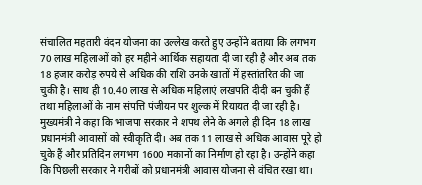संचालित महतारी वंदन योजना का उल्लेख करते हुए उन्होंने बताया कि लगभग 70 लाख महिलाओं को हर महीने आर्थिक सहायता दी जा रही है और अब तक 18 हजार करोड़ रुपये से अधिक की राशि उनके खातों में हस्तांतरित की जा चुकी है। साथ ही 10.40 लाख से अधिक महिलाएं लखपति दीदी बन चुकी हैं तथा महिलाओं के नाम संपत्ति पंजीयन पर शुल्क में रियायत दी जा रही है।
मुख्यमंत्री ने कहा कि भाजपा सरकार ने शपथ लेने के अगले ही दिन 18 लाख प्रधानमंत्री आवासों को स्वीकृति दी। अब तक 11 लाख से अधिक आवास पूरे हो चुके हैं और प्रतिदिन लगभग 1600 मकानों का निर्माण हो रहा है। उन्होंने कहा कि पिछली सरकार ने गरीबों को प्रधानमंत्री आवास योजना से वंचित रखा था।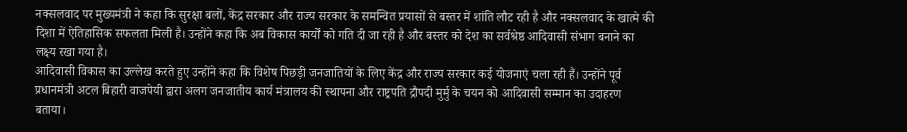नक्सलवाद पर मुख्यमंत्री ने कहा कि सुरक्षा बलों, केंद्र सरकार और राज्य सरकार के समन्वित प्रयासों से बस्तर में शांति लौट रही है और नक्सलवाद के खात्मे की दिशा में ऐतिहासिक सफलता मिली है। उन्होंने कहा कि अब विकास कार्यों को गति दी जा रही है और बस्तर को देश का सर्वश्रेष्ठ आदिवासी संभाग बनाने का लक्ष्य रखा गया है।
आदिवासी विकास का उल्लेख करते हुए उन्होंने कहा कि विशेष पिछड़ी जनजातियों के लिए केंद्र और राज्य सरकार कई योजनाएं चला रही हैं। उन्होंने पूर्व प्रधानमंत्री अटल बिहारी वाजपेयी द्वारा अलग जनजातीय कार्य मंत्रालय की स्थापना और राष्ट्रपति द्रौपदी मुर्मु के चयन को आदिवासी सम्मान का उदाहरण बताया।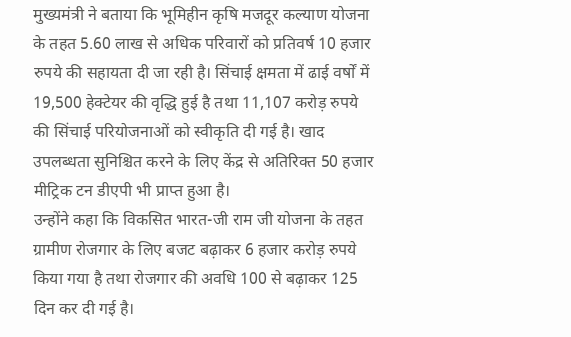मुख्यमंत्री ने बताया कि भूमिहीन कृषि मजदूर कल्याण योजना के तहत 5.60 लाख से अधिक परिवारों को प्रतिवर्ष 10 हजार रुपये की सहायता दी जा रही है। सिंचाई क्षमता में ढाई वर्षों में 19,500 हेक्टेयर की वृद्धि हुई है तथा 11,107 करोड़ रुपये की सिंचाई परियोजनाओं को स्वीकृति दी गई है। खाद उपलब्धता सुनिश्चित करने के लिए केंद्र से अतिरिक्त 50 हजार मीट्रिक टन डीएपी भी प्राप्त हुआ है।
उन्होंने कहा कि विकसित भारत-जी राम जी योजना के तहत ग्रामीण रोजगार के लिए बजट बढ़ाकर 6 हजार करोड़ रुपये किया गया है तथा रोजगार की अवधि 100 से बढ़ाकर 125 दिन कर दी गई है।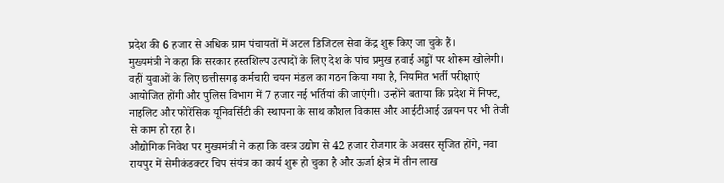प्रदेश की 6 हजार से अधिक ग्राम पंचायतों में अटल डिजिटल सेवा केंद्र शुरू किए जा चुके हैं।
मुख्यमंत्री ने कहा कि सरकार हस्तशिल्प उत्पादों के लिए देश के पांच प्रमुख हवाई अड्डों पर शोरूम खोलेगी। वहीं युवाओं के लिए छत्तीसगढ़ कर्मचारी चयन मंडल का गठन किया गया है, नियमित भर्ती परीक्षाएं आयोजित होंगी और पुलिस विभाग में 7 हजार नई भर्तियां की जाएंगी। उन्होंने बताया कि प्रदेश में निफ्ट, नाइलिट और फोरेंसिक यूनिवर्सिटी की स्थापना के साथ कौशल विकास और आईटीआई उन्नयन पर भी तेजी से काम हो रहा है।
औद्योगिक निवेश पर मुख्यमंत्री ने कहा कि वस्त्र उद्योग से 42 हजार रोजगार के अवसर सृजित होंगे, नवा रायपुर में सेमीकंडक्टर चिप संयंत्र का कार्य शुरू हो चुका है और ऊर्जा क्षेत्र में तीन लाख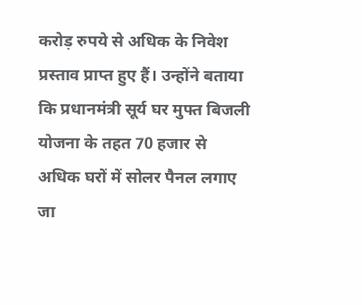करोड़ रुपये से अधिक के निवेश प्रस्ताव प्राप्त हुए हैं। उन्होंने बताया कि प्रधानमंत्री सूर्य घर मुफ्त बिजली योजना के तहत 70 हजार से अधिक घरों में सोलर पैनल लगाए जा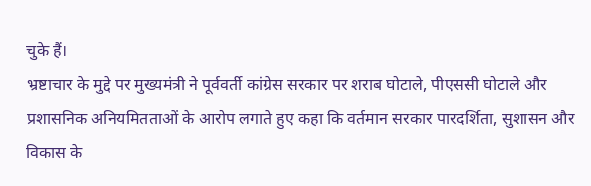चुके हैं।
भ्रष्टाचार के मुद्दे पर मुख्यमंत्री ने पूर्ववर्ती कांग्रेस सरकार पर शराब घोटाले, पीएससी घोटाले और प्रशासनिक अनियमितताओं के आरोप लगाते हुए कहा कि वर्तमान सरकार पारदर्शिता, सुशासन और विकास के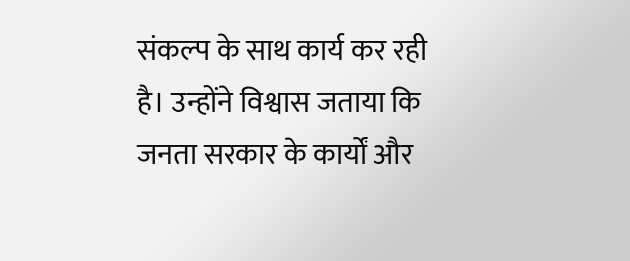संकल्प के साथ कार्य कर रही है। उन्होंने विश्वास जताया कि जनता सरकार के कार्यों और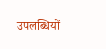उपलब्धियों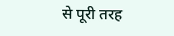से पूरी तरह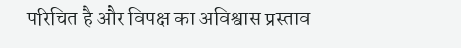परिचित है और विपक्ष का अविश्वास प्रस्ताव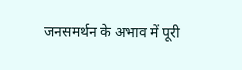जनसमर्थन के अभाव में पूरी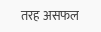तरह असफल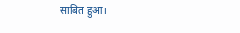साबित हुआ।